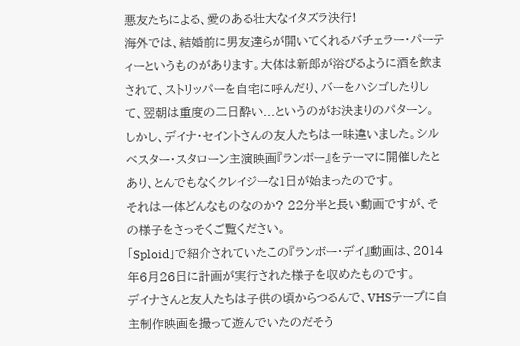悪友たちによる、愛のある壮大なイタズラ決行!
海外では、結婚前に男友達らが開いてくれるバチェラー・パーティーというものがあります。大体は新郎が浴びるように酒を飲まされて、ストリッパーを自宅に呼んだり、バーをハシゴしたりして、翌朝は重度の二日酔い...というのがお決まりのパターン。
しかし、デイナ・セイントさんの友人たちは一味違いました。シルベスター・スタローン主演映画『ランボー』をテーマに開催したとあり、とんでもなくクレイジーな1日が始まったのです。
それは一体どんなものなのか? 22分半と長い動画ですが、その様子をさっそくご覧ください。
「Sploid」で紹介されていたこの『ランボー・デイ』動画は、2014年6月26日に計画が実行された様子を収めたものです。
デイナさんと友人たちは子供の頃からつるんで、VHSテープに自主制作映画を撮って遊んでいたのだそう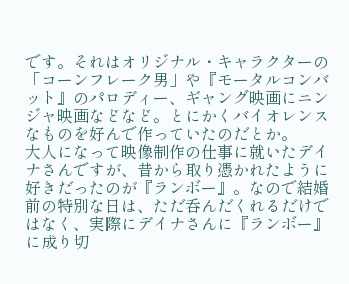です。それはオリジナル・キャラクターの「コーンフレーク男」や『モータルコンバット』のパロディー、ギャング映画にニンジャ映画などなど。とにかくバイオレンスなものを好んで作っていたのだとか。
大人になって映像制作の仕事に就いたデイナさんですが、昔から取り憑かれたように好きだったのが『ランボー』。なので結婚前の特別な日は、ただ呑んだくれるだけではなく、実際にデイナさんに『ランボー』に成り切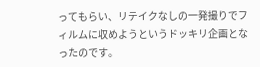ってもらい、リテイクなしの一発撮りでフィルムに収めようというドッキリ企画となったのです。